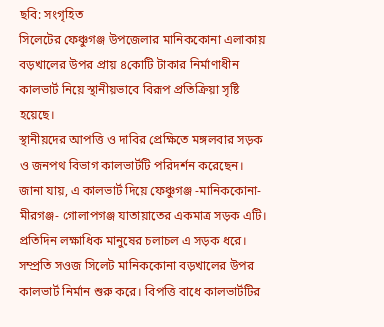ছবি: সংগৃহিত
সিলেটের ফেঞ্চুগঞ্জ উপজেলার মানিককোনা এলাকায় বড়খালের উপর প্রায় ৪কোটি টাকার নির্মাণাধীন কালভার্ট নিয়ে স্থানীয়ভাবে বিরূপ প্রতিক্রিয়া সৃষ্টি হয়েছে।
স্থানীয়দের আপত্তি ও দাবির প্রেক্ষিতে মঙ্গলবার সড়ক ও জনপথ বিভাগ কালভার্টটি পরিদর্শন করেছেন।
জানা যায়, এ কালভার্ট দিয়ে ফেঞ্চুগঞ্জ -মানিককোনা- মীরগঞ্জ- গোলাপগঞ্জ যাতায়াতের একমাত্র সড়ক এটি। প্রতিদিন লক্ষাধিক মানুষের চলাচল এ সড়ক ধরে।
সম্প্রতি সওজ সিলেট মানিককোনা বড়খালের উপর কালভার্ট নির্মান শুরু করে। বিপত্তি বাধে কালভার্টটির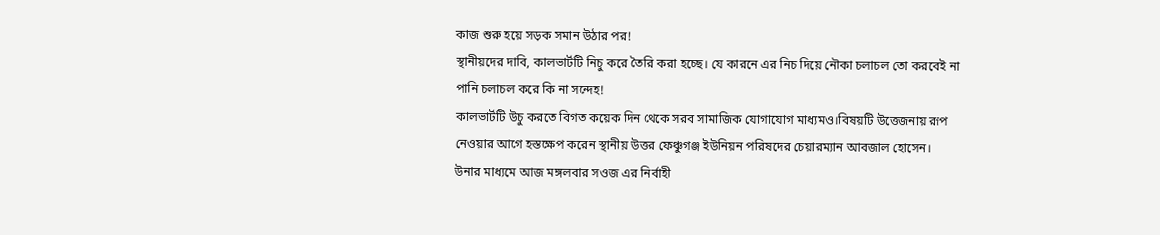কাজ শুরু হয়ে সড়ক সমান উঠার পর!
স্থানীয়দের দাবি, কালভার্টটি নিচু করে তৈরি করা হচ্ছে। যে কারনে এর নিচ দিয়ে নৌকা চলাচল তো করবেই না পানি চলাচল করে কি না সন্দেহ!
কালভার্টটি উচু করতে বিগত কয়েক দিন থেকে সরব সামাজিক যোগাযোগ মাধ্যমও।বিষয়টি উত্তেজনায় রূপ নেওয়ার আগে হস্তক্ষেপ করেন স্থানীয় উত্তর ফেঞ্চুগঞ্জ ইউনিয়ন পরিষদের চেয়ারম্যান আবজাল হোসেন।
উনার মাধ্যমে আজ মঙ্গলবার সওজ এর নির্বাহী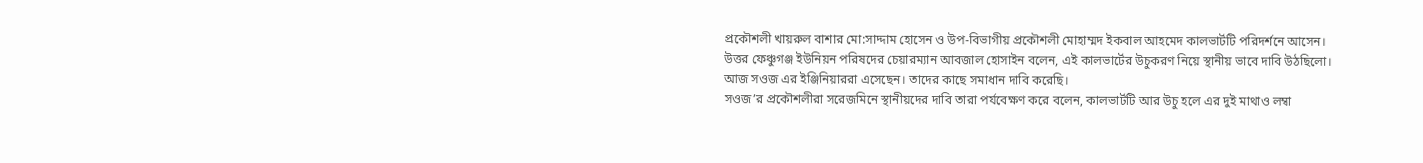প্রকৌশলী খায়রুল বাশার মো:সাদ্দাম হোসেন ও উপ-বিভাগীয় প্রকৌশলী মোহাম্মদ ইকবাল আহমেদ কালভার্টটি পরিদর্শনে আসেন।
উত্তর ফেঞ্চুগঞ্জ ইউনিয়ন পরিষদের চেয়ারম্যান আবজাল হোসাইন বলেন, এই কালভার্টের উচুকরণ নিয়ে স্থানীয় ভাবে দাবি উঠছিলো। আজ সওজ এর ইঞ্জিনিয়াররা এসেছেন। তাদের কাছে সমাধান দাবি করেছি।
সওজ’র প্রকৌশলীরা সরেজমিনে স্থানীয়দের দাবি তারা পর্যবেক্ষণ করে বলেন, কালভার্টটি আর উচু হলে এর দুই মাথাও লম্বা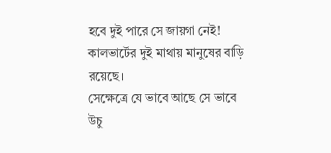হবে দুই পারে সে জায়গা নেই! কালভার্টের দুই মাথায় মানুষের বাড়ি রয়েছে।
সেক্ষেত্রে যে ভাবে আছে সে ভাবে উচু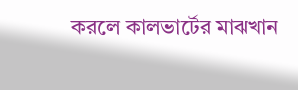করলে কালভার্টের মাঝখান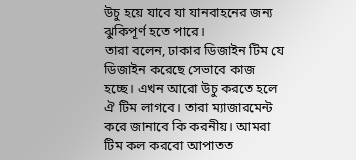উচু হয়ে যাবে যা যানবাহনের জন্য ঝুকিপূর্ণ হতে পারে।
তারা বলেন, ঢাকার ডিজাইন টিম যে ডিজাইন করেছে সেভাবে কাজ হচ্ছে। এখন আরো উচু করতে হলে ঐ টিম লাগবে। তারা ম্যাজারমেন্ট করে জানাবে কি করনীয়। আমরা টিম কল করবো আপাতত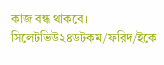কাজ বন্ধ থাকবে।
সিলেটভিউ২৪ডটকম/ফরিদ/ইকে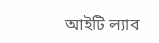আইটি ল্যাব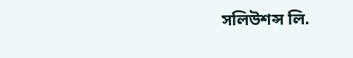সলিউশন্স লি.